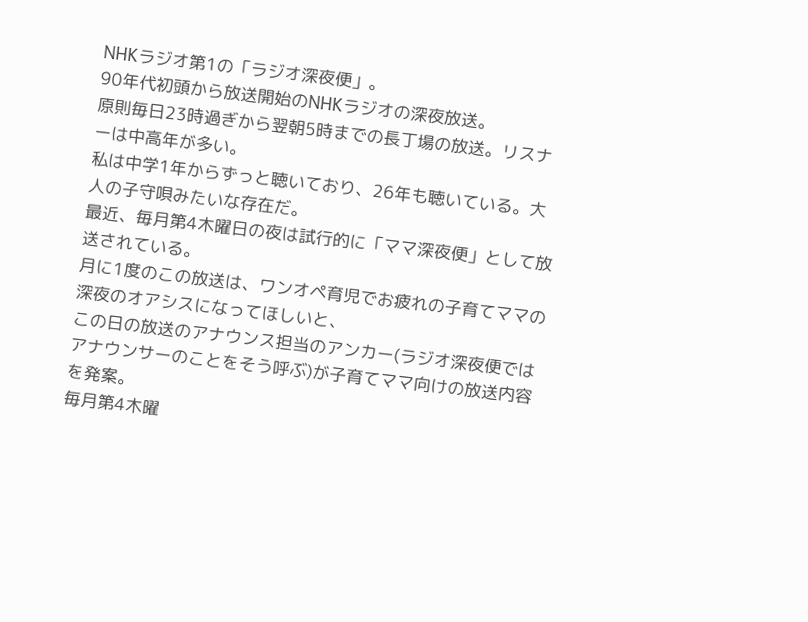NHKラジオ第1の「ラジオ深夜便」。
90年代初頭から放送開始のNHKラジオの深夜放送。
原則毎日23時過ぎから翌朝5時までの長丁場の放送。リスナーは中高年が多い。
私は中学1年からずっと聴いており、26年も聴いている。大人の子守唄みたいな存在だ。
最近、毎月第4木曜日の夜は試行的に「ママ深夜便」として放送されている。
月に1度のこの放送は、ワンオペ育児でお疲れの子育てママの深夜のオアシスになってほしいと、
この日の放送のアナウンス担当のアンカー(ラジオ深夜便ではアナウンサーのことをそう呼ぶ)が子育てママ向けの放送内容を発案。
毎月第4木曜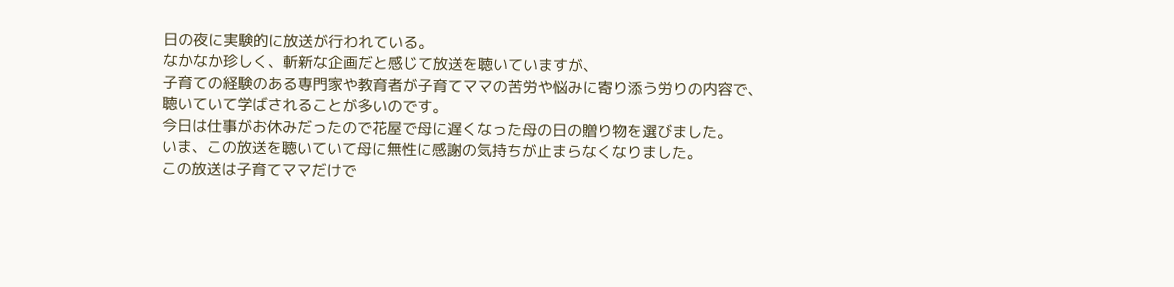日の夜に実験的に放送が行われている。
なかなか珍しく、斬新な企画だと感じて放送を聴いていますが、
子育ての経験のある専門家や教育者が子育てママの苦労や悩みに寄り添う労りの内容で、
聴いていて学ばされることが多いのです。
今日は仕事がお休みだったので花屋で母に遅くなった母の日の贈り物を選びました。
いま、この放送を聴いていて母に無性に感謝の気持ちが止まらなくなりました。
この放送は子育てママだけで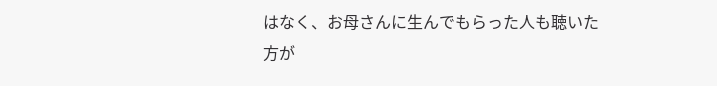はなく、お母さんに生んでもらった人も聴いた方が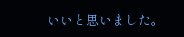いいと思いました。